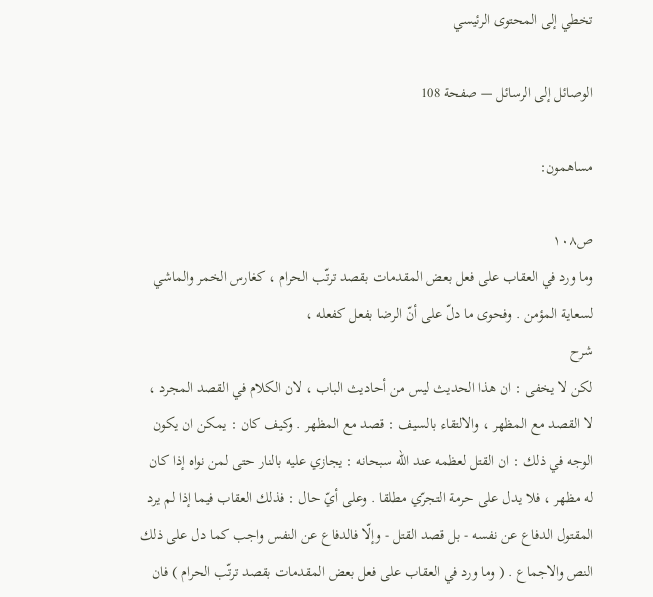تخطي إلى المحتوى الرئيسي

الوصائل إلى الرسائل — صفحة 108

مساهمون:

ص١٠٨
وما ورد في العقاب على فعل بعض المقدمات بقصد ترتّب الحرام ، كغارس الخمر والماشي لسعاية المؤمن . وفحوى ما دلّ على أنّ الرضا بفعل كفعله ،
شرح
لكن لا يخفى : ان هذا الحديث ليس من أحاديث الباب ، لان الكلام في القصد المجرد ، لا القصد مع المظهر ، والالتقاء بالسيف : قصد مع المظهر . وكيف كان : يمكن ان يكون الوجه في ذلك : ان القتل لعظمه عند اللّه سبحانه : يجازي عليه بالنار حتى لمن نواه إذا كان له مظهر ، فلا يدل على حرمة التجرّي مطلقا . وعلى أيّ حال : فذلك العقاب فيما إذا لم يرد المقتول الدفاع عن نفسه - بل قصد القتل - وإلّا فالدفاع عن النفس واجب كما دل على ذلك النص والاجماع . ( وما ورد في العقاب على فعل بعض المقدمات بقصد ترتّب الحرام ) فان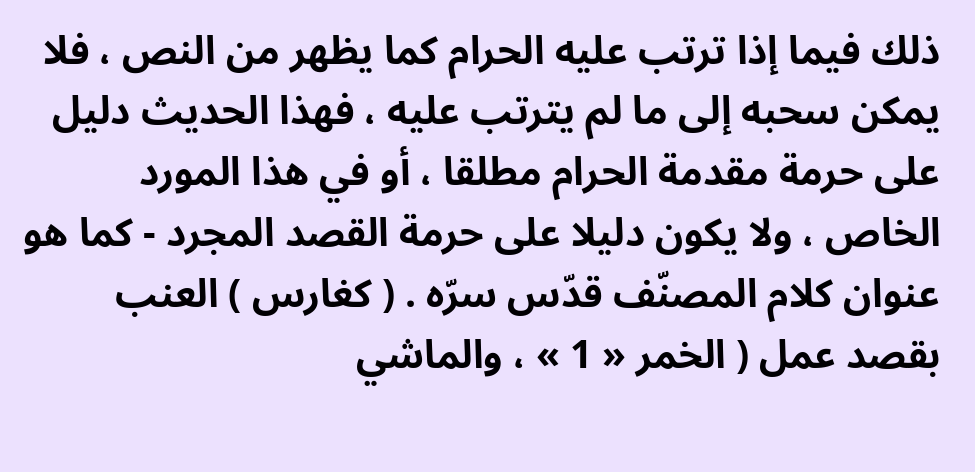ذلك فيما إذا ترتب عليه الحرام كما يظهر من النص ، فلا يمكن سحبه إلى ما لم يترتب عليه ، فهذا الحديث دليل على حرمة مقدمة الحرام مطلقا ، أو في هذا المورد الخاص ، ولا يكون دليلا على حرمة القصد المجرد - كما هو عنوان كلام المصنّف قدّس سرّه . ( كغارس ) العنب بقصد عمل ( الخمر « 1 » ، والماشي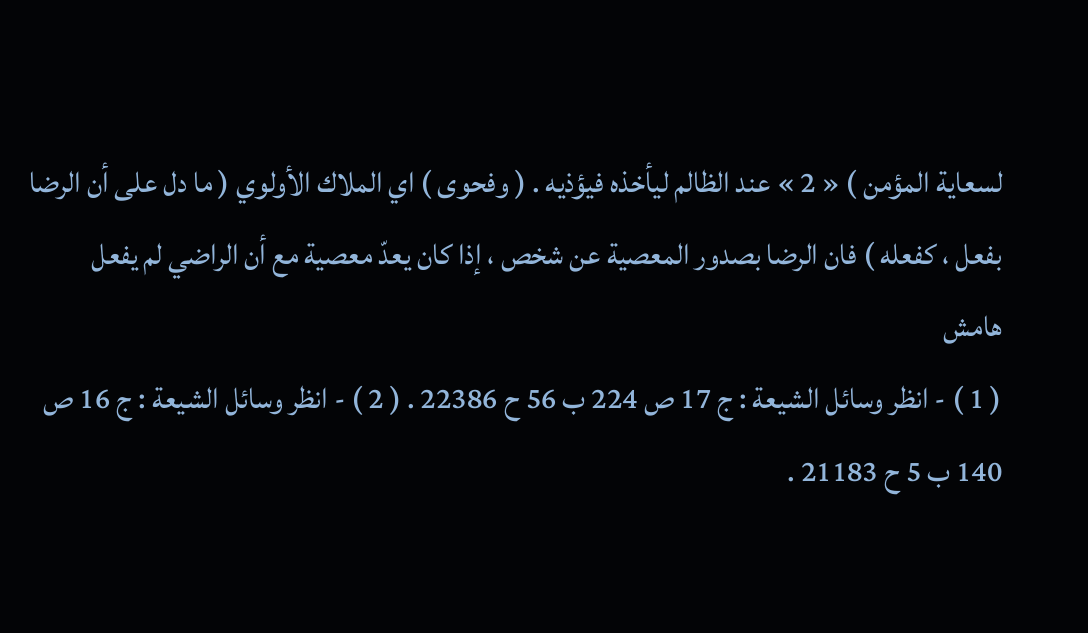لسعاية المؤمن ) « 2 » عند الظالم ليأخذه فيؤذيه . ( وفحوى ) اي الملاك الأولوي ( ما دل على أن الرضا بفعل ، كفعله ) فان الرضا بصدور المعصية عن شخص ، إذا كان يعدّ معصية مع أن الراضي لم يفعل
هامش
( 1 ) - انظر وسائل الشيعة : ج 17 ص 224 ب 56 ح 22386 . ( 2 ) - انظر وسائل الشيعة : ج 16 ص 140 ب 5 ح 21183 .